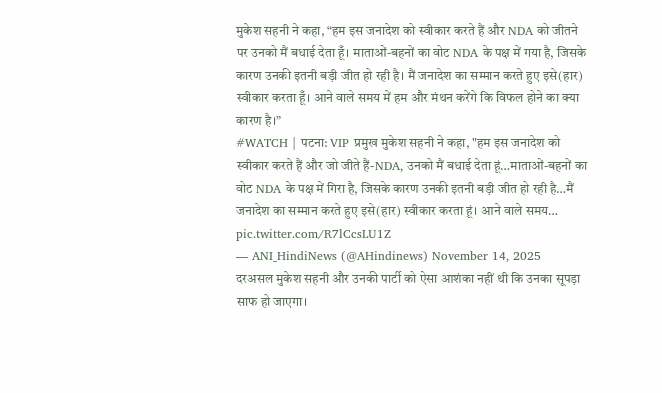मुकेश सहनी ने कहा, “हम इस जनादेश को स्वीकार करते हैं और NDA को जीतने पर उनको मैं बधाई देता हूँ। माताओं-बहनों का वोट NDA के पक्ष में गया है, जिसके कारण उनकी इतनी बड़ी जीत हो रही है। मैं जनादेश का सम्मान करते हुए इसे(हार) स्वीकार करता हूँ। आने वाले समय में हम और मंथन करेंगे कि विफल होने का क्या कारण है।”
#WATCH | पटना: VIP प्रमुख मुकेश सहनी ने कहा, "हम इस जनादेश को स्वीकार करते हैं और जो जीते हैं-NDA, उनको मैं बधाई देता हूं…माताओं-बहनों का वोट NDA के पक्ष में गिरा है, जिसके कारण उनकी इतनी बड़ी जीत हो रही है…मैं जनादेश का सम्मान करते हुए इसे(हार) स्वीकार करता हूं। आने वाले समय… pic.twitter.com/R7lCcsLU1Z
— ANI_HindiNews (@AHindinews) November 14, 2025
दरअसल मुकेश सहनी और उनकी पार्टी को ऐसा आशंका नहीं थी कि उनका सूपड़ा साफ हो जाएगा।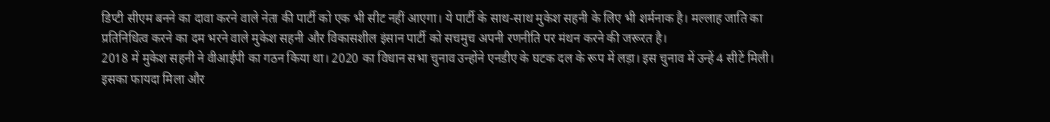डिप्टी सीएम बनने का दावा करने वाले नेता की पार्टी को एक भी सीट नहीं आएगा। ये पार्टी के साथ-साथ मुकेश सहनी के लिए भी शर्मनाक है। मल्लाह जाति का प्रतिनिधित्व करने का दम भरने वाले मुकेश सहनी और विकासशील इंसान पार्टी को सचमुच अपनी रणनीति पर मंथन करने की जरूरत है।
2018 में मुकेश सहनी ने वीआईपी का गठन किया था। 2020 का विधान सभा चुनाव उन्होंने एनडीए के घटक दल के रूप में लड़ा। इस चुनाव में उन्हें 4 सीटें मिली। इसका फायदा मिला और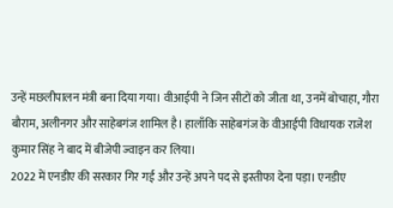उन्हें मछलीपालन मंत्री बना दिया गया। वीआईपी ने जिन सीटों को जीता था, उनमें बोचाहा, गौरा बौराम, अलीनगर और साहेबगंज शामिल है। हालाँकि साहेबगंज के वीआईपी विधायक राजेश कुमार सिंह ने बाद में बीजेपी ज्वाइन कर लिया।
2022 में एनडीए की सरकार गिर गई और उन्हें अपने पद से इस्तीफा देना पड़ा। एनडीए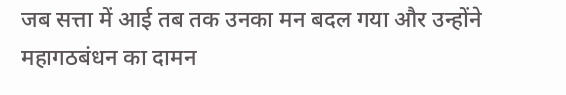जब सत्ता में आई तब तक उनका मन बदल गया और उन्होंने महागठबंधन का दामन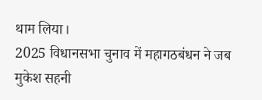थाम लिया।
2025 विधानसभा चुनाव में महागठबंधन ने जब मुकेश सहनी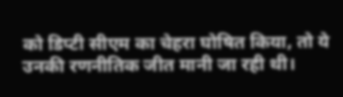को डिप्टी सीएम का चेहरा घोषित किया, तो ये उनकी रणनीतिक जीत मानी जा रही थी।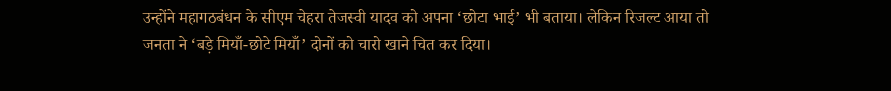उन्होंने महागठबंधन के सीएम चेहरा तेजस्वी यादव को अपना ‘छोटा भाई’ भी बताया। लेकिन रिजल्ट आया तो जनता ने ‘बड़े मियाँ-छोटे मियाँ’ दोनों को चारो खाने चित कर दिया।